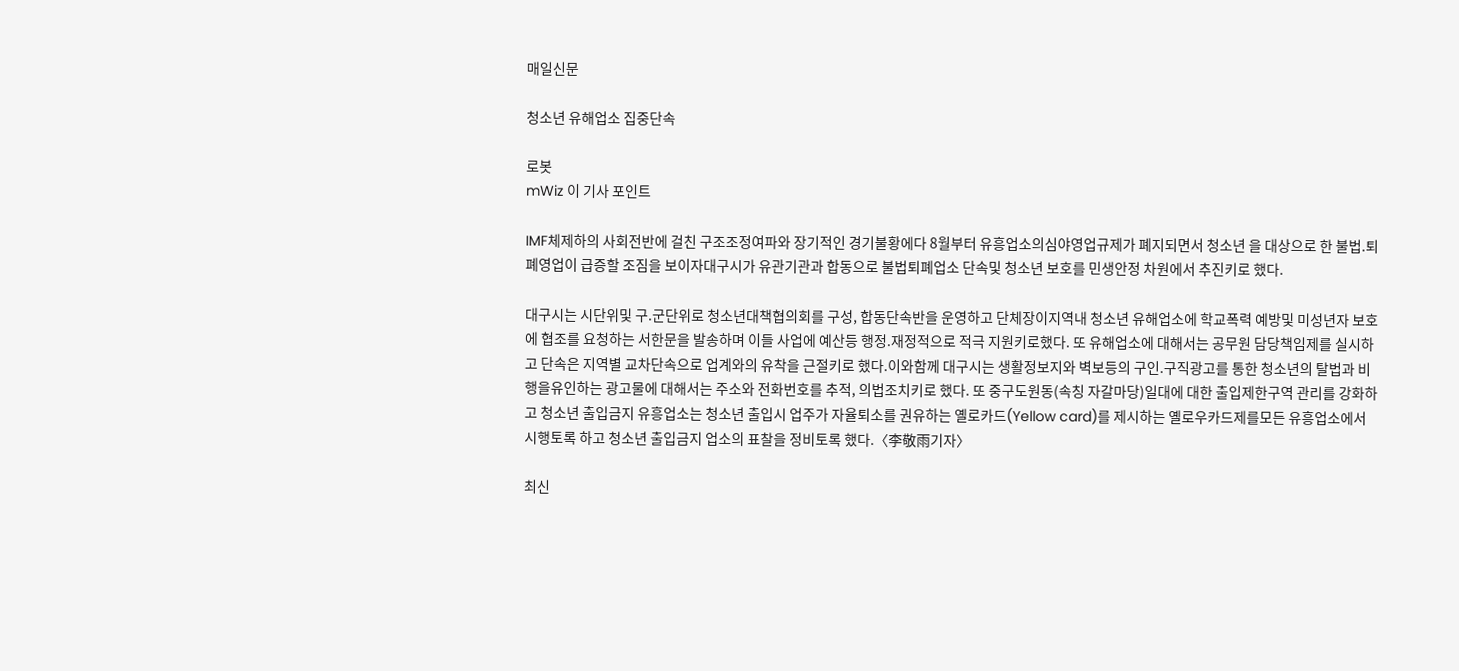매일신문

청소년 유해업소 집중단속

로봇
mWiz 이 기사 포인트

IMF체제하의 사회전반에 걸친 구조조정여파와 장기적인 경기불황에다 8월부터 유흥업소의심야영업규제가 폐지되면서 청소년 을 대상으로 한 불법.퇴폐영업이 급증할 조짐을 보이자대구시가 유관기관과 합동으로 불법퇴폐업소 단속및 청소년 보호를 민생안정 차원에서 추진키로 했다.

대구시는 시단위및 구.군단위로 청소년대책협의회를 구성, 합동단속반을 운영하고 단체장이지역내 청소년 유해업소에 학교폭력 예방및 미성년자 보호에 협조를 요청하는 서한문을 발송하며 이들 사업에 예산등 행정.재정적으로 적극 지원키로했다. 또 유해업소에 대해서는 공무원 담당책임제를 실시하고 단속은 지역별 교차단속으로 업계와의 유착을 근절키로 했다.이와함께 대구시는 생활정보지와 벽보등의 구인.구직광고를 통한 청소년의 탈법과 비행을유인하는 광고물에 대해서는 주소와 전화번호를 추적, 의법조치키로 했다. 또 중구도원동(속칭 자갈마당)일대에 대한 출입제한구역 관리를 강화하고 청소년 출입금지 유흥업소는 청소년 출입시 업주가 자율퇴소를 권유하는 옐로카드(Yellow card)를 제시하는 옐로우카드제를모든 유흥업소에서 시행토록 하고 청소년 출입금지 업소의 표찰을 정비토록 했다.〈李敬雨기자〉

최신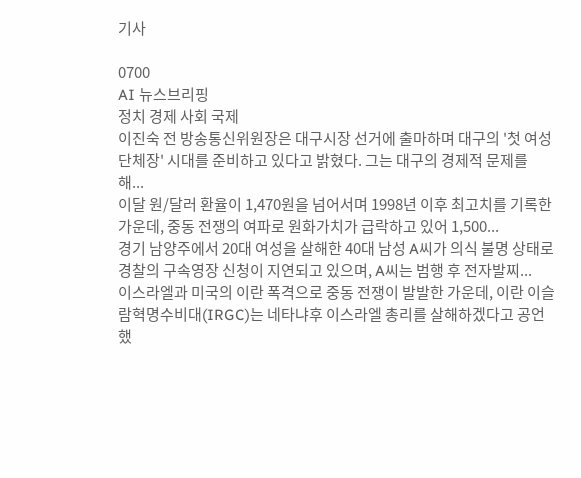기사

0700
AI 뉴스브리핑
정치 경제 사회 국제
이진숙 전 방송통신위원장은 대구시장 선거에 출마하며 대구의 '첫 여성 단체장' 시대를 준비하고 있다고 밝혔다. 그는 대구의 경제적 문제를 해...
이달 원/달러 환율이 1,470원을 넘어서며 1998년 이후 최고치를 기록한 가운데, 중동 전쟁의 여파로 원화가치가 급락하고 있어 1,500...
경기 남양주에서 20대 여성을 살해한 40대 남성 A씨가 의식 불명 상태로 경찰의 구속영장 신청이 지연되고 있으며, A씨는 범행 후 전자발찌...
이스라엘과 미국의 이란 폭격으로 중동 전쟁이 발발한 가운데, 이란 이슬람혁명수비대(IRGC)는 네타냐후 이스라엘 총리를 살해하겠다고 공언했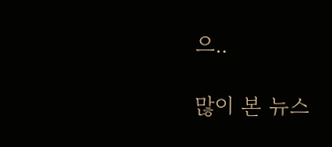으..

많이 본 뉴스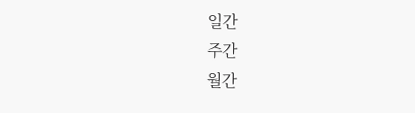일간
주간
월간